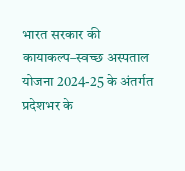भारत सरकार की कायाकल्प–स्वच्छ अस्पताल योजना 2024-25 के अंतर्गत प्रदेशभर के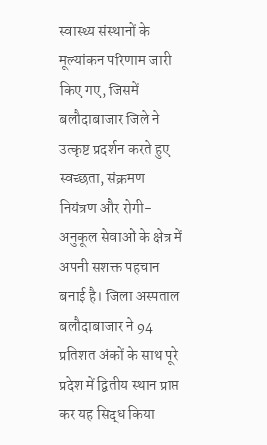स्वास्थ्य संस्थानों के मूल्यांकन परिणाम जारी किए गए, जिसमें बलौदाबाजार जिले ने उत्कृष्ट प्रदर्शन करते हुए स्वच्छता, संक्रमण नियंत्रण और रोगी-अनुकूल सेवाओं के क्षेत्र में अपनी सशक्त पहचान बनाई है। जिला अस्पताल बलौदाबाजार ने 94 प्रतिशत अंकों के साथ पूरे प्रदेश में द्वितीय स्थान प्राप्त कर यह सिद्ध किया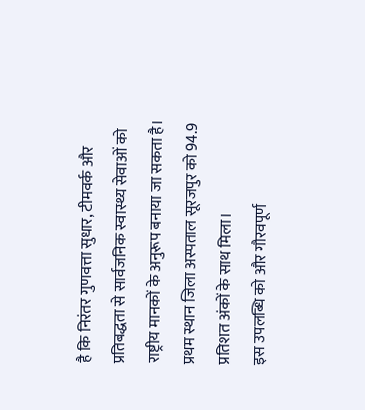है कि निरंतर गुणवत्ता सुधार, टीमवर्क और प्रतिबद्धता से सार्वजनिक स्वास्थ्य सेवाओं को राष्ट्रीय मानकों के अनुरूप बनाया जा सकता है। प्रथम स्थान जिला अस्पताल सूरजपुर को 94.9 प्रतिशत अंकों के साथ मिला।
इस उपलब्धि को और गौरवपूर्ण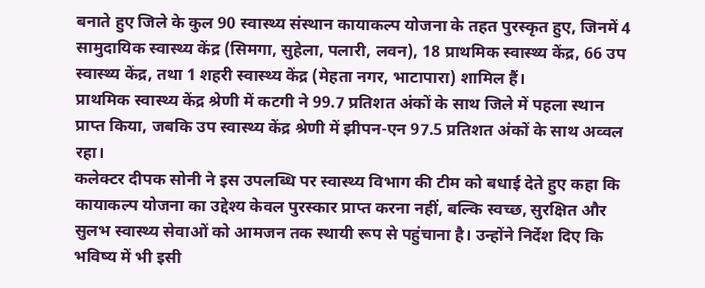बनाते हुए जिले के कुल 90 स्वास्थ्य संस्थान कायाकल्प योजना के तहत पुरस्कृत हुए, जिनमें 4 सामुदायिक स्वास्थ्य केंद्र (सिमगा, सुहेला, पलारी, लवन), 18 प्राथमिक स्वास्थ्य केंद्र, 66 उप स्वास्थ्य केंद्र, तथा 1 शहरी स्वास्थ्य केंद्र (मेहता नगर, भाटापारा) शामिल हैं।
प्राथमिक स्वास्थ्य केंद्र श्रेणी में कटगी ने 99.7 प्रतिशत अंकों के साथ जिले में पहला स्थान प्राप्त किया, जबकि उप स्वास्थ्य केंद्र श्रेणी में झीपन-एन 97.5 प्रतिशत अंकों के साथ अव्वल रहा।
कलेक्टर दीपक सोनी ने इस उपलब्धि पर स्वास्थ्य विभाग की टीम को बधाई देते हुए कहा कि कायाकल्प योजना का उद्देश्य केवल पुरस्कार प्राप्त करना नहीं, बल्कि स्वच्छ, सुरक्षित और सुलभ स्वास्थ्य सेवाओं को आमजन तक स्थायी रूप से पहुंचाना है। उन्होंने निर्देश दिए कि भविष्य में भी इसी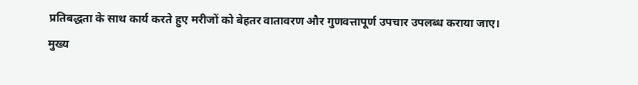प्रतिबद्धता के साथ कार्य करते हुए मरीजों को बेहतर वातावरण और गुणवत्तापूर्ण उपचार उपलब्ध कराया जाए।
मुख्य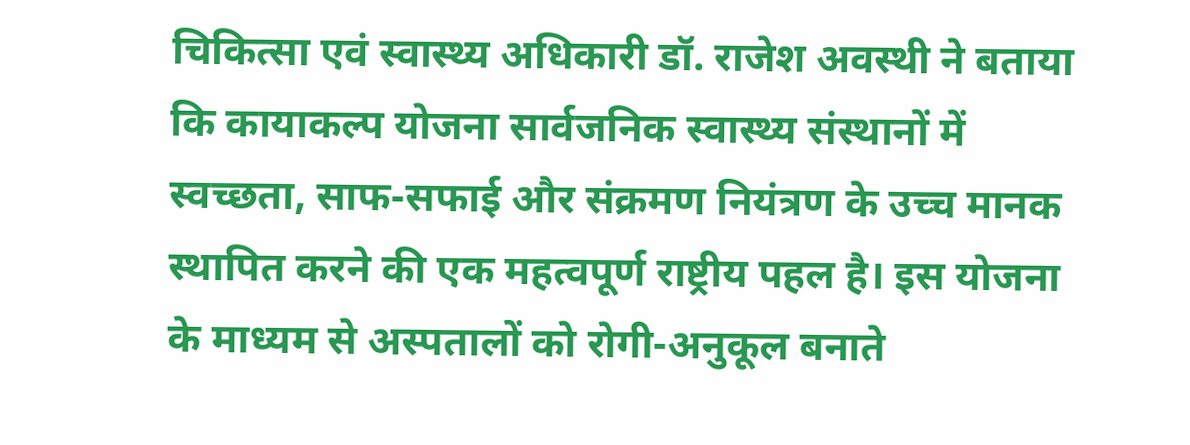चिकित्सा एवं स्वास्थ्य अधिकारी डॉ. राजेश अवस्थी ने बताया कि कायाकल्प योजना सार्वजनिक स्वास्थ्य संस्थानों में स्वच्छता, साफ-सफाई और संक्रमण नियंत्रण के उच्च मानक स्थापित करने की एक महत्वपूर्ण राष्ट्रीय पहल है। इस योजना के माध्यम से अस्पतालों को रोगी-अनुकूल बनाते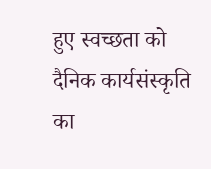हुए स्वच्छता को दैनिक कार्यसंस्कृति का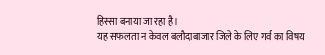हिस्सा बनाया जा रहा है।
यह सफलता न केवल बलौदाबाजार जिले के लिए गर्व का विषय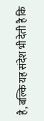है, बल्कि यह संदेश भी देती है कि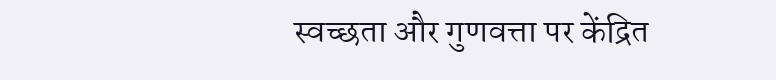स्वच्छता और गुणवत्ता पर केंद्रित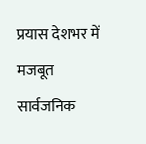प्रयास देशभर में मजबूत सार्वजनिक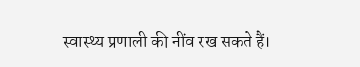स्वास्थ्य प्रणाली की नींव रख सकते हैं।